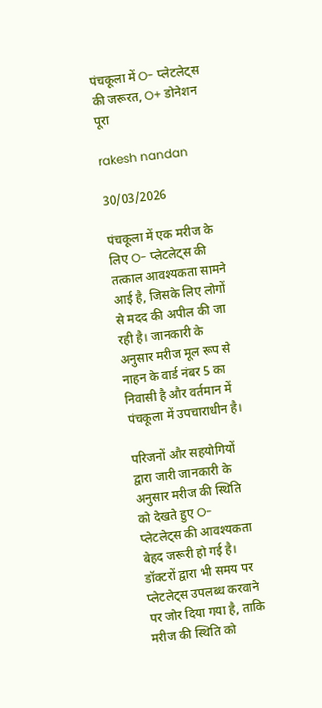पंचकूला में O- प्लेटलेट्स की जरूरत, O+ डोनेशन पूरा

rakesh nandan

30/03/2026

पंचकूला में एक मरीज के लिए O- प्लेटलेट्स की तत्काल आवश्यकता सामने आई है, जिसके लिए लोगों से मदद की अपील की जा रही है। जानकारी के अनुसार मरीज मूल रूप से नाहन के वार्ड नंबर 5 का निवासी है और वर्तमान में पंचकूला में उपचाराधीन है।

परिजनों और सहयोगियों द्वारा जारी जानकारी के अनुसार मरीज की स्थिति को देखते हुए O- प्लेटलेट्स की आवश्यकता बेहद जरूरी हो गई है। डॉक्टरों द्वारा भी समय पर प्लेटलेट्स उपलब्ध करवाने पर जोर दिया गया है, ताकि मरीज की स्थिति को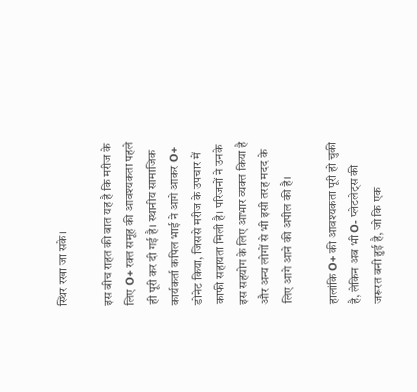स्थिर रखा जा सके।

इस बीच राहत की बात यह है कि मरीज के लिए O+ रक्त समूह की आवश्यकता पहले ही पूरी कर दी गई है। स्थानीय सामाजिक कार्यकर्ता कपिल भाई ने आगे आकर O+ डोनेट किया, जिससे मरीज के उपचार में काफी सहायता मिली है। परिजनों ने उनके इस सहयोग के लिए आभार व्यक्त किया है और अन्य लोगों से भी इसी तरह मदद के लिए आगे आने की अपील की है।

हालांकि O+ की आवश्यकता पूरी हो चुकी है, लेकिन अब भी O- प्लेटलेट्स की जरूरत बनी हुई है, जो कि एक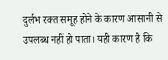दुर्लभ रक्त समूह होने के कारण आसानी से उपलब्ध नहीं हो पाता। यही कारण है कि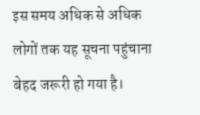इस समय अधिक से अधिक लोगों तक यह सूचना पहुंचाना बेहद जरूरी हो गया है।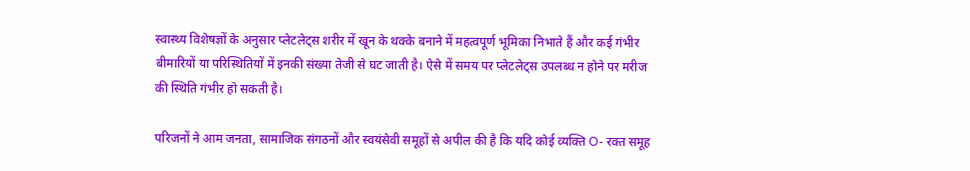स्वास्थ्य विशेषज्ञों के अनुसार प्लेटलेट्स शरीर में खून के थक्के बनाने में महत्वपूर्ण भूमिका निभाते हैं और कई गंभीर बीमारियों या परिस्थितियों में इनकी संख्या तेजी से घट जाती है। ऐसे में समय पर प्लेटलेट्स उपलब्ध न होने पर मरीज की स्थिति गंभीर हो सकती है।

परिजनों ने आम जनता, सामाजिक संगठनों और स्वयंसेवी समूहों से अपील की है कि यदि कोई व्यक्ति O- रक्त समूह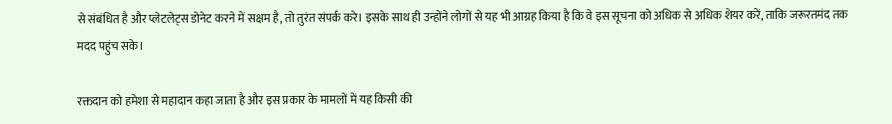से संबंधित है और प्लेटलेट्स डोनेट करने में सक्षम है, तो तुरंत संपर्क करे। इसके साथ ही उन्होंने लोगों से यह भी आग्रह किया है कि वे इस सूचना को अधिक से अधिक शेयर करें, ताकि जरूरतमंद तक मदद पहुंच सके।

रक्तदान को हमेशा से महादान कहा जाता है और इस प्रकार के मामलों में यह किसी की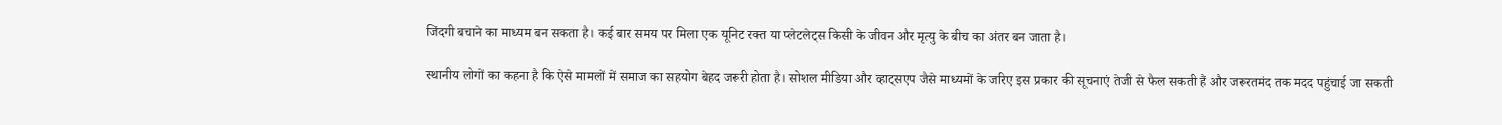जिंदगी बचाने का माध्यम बन सकता है। कई बार समय पर मिला एक यूनिट रक्त या प्लेटलेट्स किसी के जीवन और मृत्यु के बीच का अंतर बन जाता है।

स्थानीय लोगों का कहना है कि ऐसे मामलों में समाज का सहयोग बेहद जरूरी होता है। सोशल मीडिया और व्हाट्सएप जैसे माध्यमों के जरिए इस प्रकार की सूचनाएं तेजी से फैल सकती हैं और जरूरतमंद तक मदद पहुंचाई जा सकती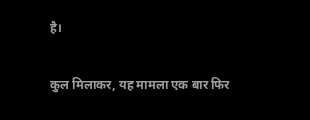है।

कुल मिलाकर, यह मामला एक बार फिर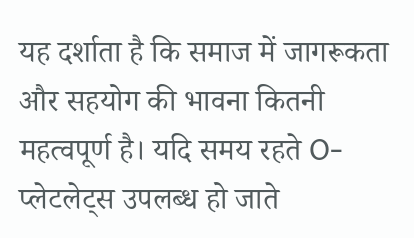यह दर्शाता है कि समाज में जागरूकता और सहयोग की भावना कितनी महत्वपूर्ण है। यदि समय रहते O- प्लेटलेट्स उपलब्ध हो जाते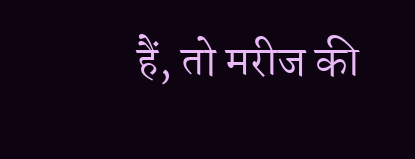हैं, तो मरीज की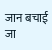जान बचाई जा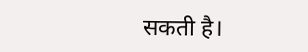सकती है।